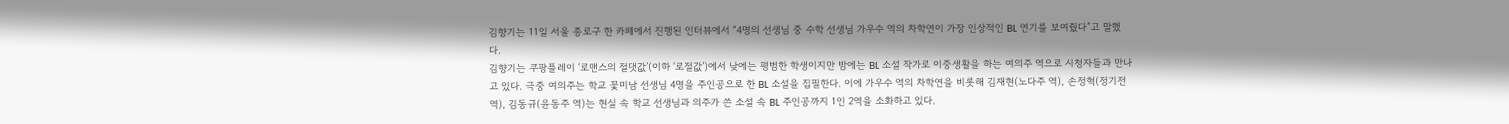김향기는 11일 서울 종로구 한 카페에서 진행된 인터뷰에서 “4명의 선생님 중 수학 선생님 가우수 역의 차학연이 가장 인상적인 BL 연기를 보여줬다”고 말했다.
김향기는 쿠팡플레이 ‘로맨스의 절댓값’(이하 ‘로절값’)에서 낮에는 평범한 학생이지만 밤에는 BL 소설 작가로 이중생활을 하는 여의주 역으로 시청자들과 만나고 있다. 극중 여의주는 학교 꽃미남 선생님 4명을 주인공으로 한 BL 소설을 집필한다. 이에 가우수 역의 차학연을 비롯해 김재현(노다주 역), 손정혁(정기전 역), 김동규(윤동주 역)는 현실 속 학교 선생님과 의주가 쓴 소설 속 BL 주인공까지 1인 2역을 소화하고 있다.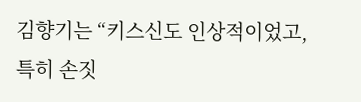김향기는 “키스신도 인상적이었고, 특히 손짓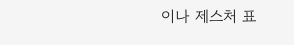이나 제스처 표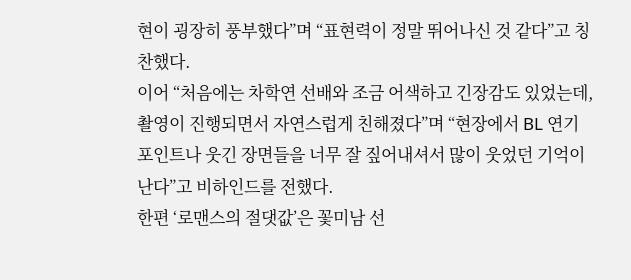현이 굉장히 풍부했다”며 “표현력이 정말 뛰어나신 것 같다”고 칭찬했다.
이어 “처음에는 차학연 선배와 조금 어색하고 긴장감도 있었는데, 촬영이 진행되면서 자연스럽게 친해졌다”며 “현장에서 BL 연기 포인트나 웃긴 장면들을 너무 잘 짚어내셔서 많이 웃었던 기억이 난다”고 비하인드를 전했다.
한편 ‘로맨스의 절댓값’은 꽃미남 선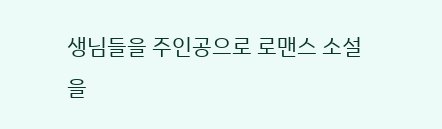생님들을 주인공으로 로맨스 소설을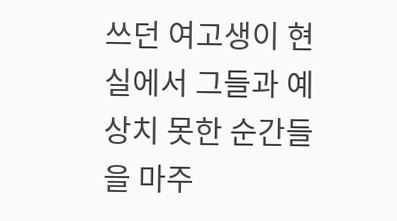쓰던 여고생이 현실에서 그들과 예상치 못한 순간들을 마주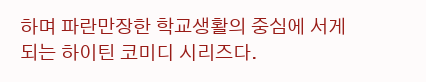하며 파란만장한 학교생활의 중심에 서게 되는 하이틴 코미디 시리즈다.